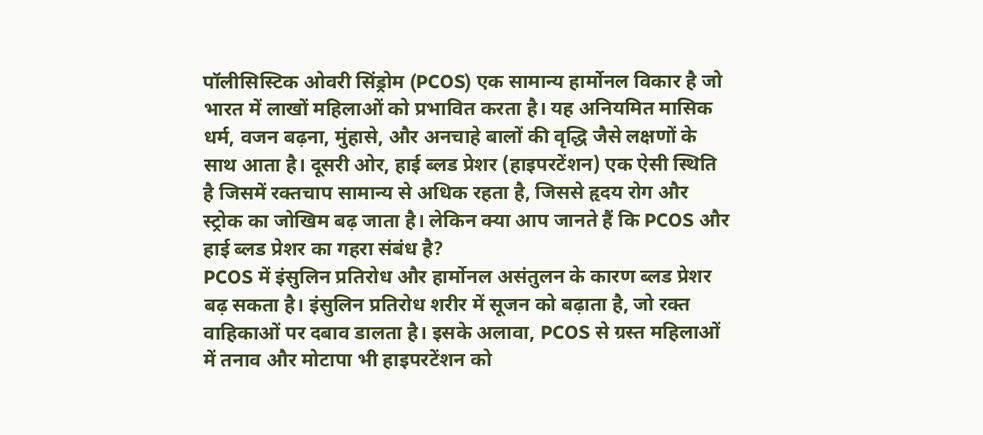पॉलीसिस्टिक ओवरी सिंड्रोम (PCOS) एक सामान्य हार्मोनल विकार है जो भारत में लाखों महिलाओं को प्रभावित करता है। यह अनियमित मासिक धर्म, वजन बढ़ना, मुंहासे, और अनचाहे बालों की वृद्धि जैसे लक्षणों के साथ आता है। दूसरी ओर, हाई ब्लड प्रेशर (हाइपरटेंशन) एक ऐसी स्थिति है जिसमें रक्तचाप सामान्य से अधिक रहता है, जिससे हृदय रोग और स्ट्रोक का जोखिम बढ़ जाता है। लेकिन क्या आप जानते हैं कि PCOS और हाई ब्लड प्रेशर का गहरा संबंध है?
PCOS में इंसुलिन प्रतिरोध और हार्मोनल असंतुलन के कारण ब्लड प्रेशर बढ़ सकता है। इंसुलिन प्रतिरोध शरीर में सूजन को बढ़ाता है, जो रक्त वाहिकाओं पर दबाव डालता है। इसके अलावा, PCOS से ग्रस्त महिलाओं में तनाव और मोटापा भी हाइपरटेंशन को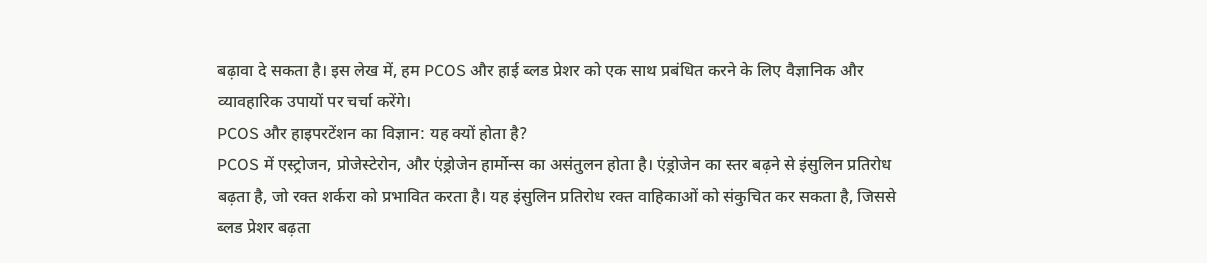बढ़ावा दे सकता है। इस लेख में, हम PCOS और हाई ब्लड प्रेशर को एक साथ प्रबंधित करने के लिए वैज्ञानिक और व्यावहारिक उपायों पर चर्चा करेंगे।
PCOS और हाइपरटेंशन का विज्ञान: यह क्यों होता है?
PCOS में एस्ट्रोजन, प्रोजेस्टेरोन, और एंड्रोजेन हार्मोन्स का असंतुलन होता है। एंड्रोजेन का स्तर बढ़ने से इंसुलिन प्रतिरोध बढ़ता है, जो रक्त शर्करा को प्रभावित करता है। यह इंसुलिन प्रतिरोध रक्त वाहिकाओं को संकुचित कर सकता है, जिससे ब्लड प्रेशर बढ़ता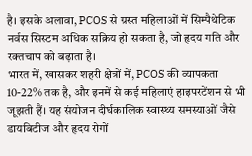है। इसके अलावा, PCOS से ग्रस्त महिलाओं में सिम्पैथेटिक नर्वस सिस्टम अधिक सक्रिय हो सकता है, जो हृदय गति और रक्तचाप को बढ़ाता है।
भारत में, खासकर शहरी क्षेत्रों में, PCOS की व्यापकता 10-22% तक है, और इनमें से कई महिलाएं हाइपरटेंशन से भी जूझती हैं। यह संयोजन दीर्घकालिक स्वास्थ्य समस्याओं जैसे डायबिटीज और हृदय रोगों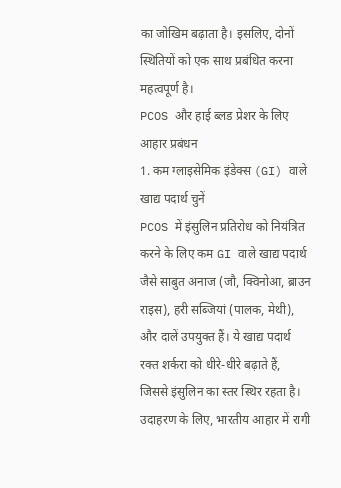का जोखिम बढ़ाता है। इसलिए, दोनों स्थितियों को एक साथ प्रबंधित करना महत्वपूर्ण है।
PCOS और हाई ब्लड प्रेशर के लिए आहार प्रबंधन
1. कम ग्लाइसेमिक इंडेक्स (GI) वाले खाद्य पदार्थ चुनें
PCOS में इंसुलिन प्रतिरोध को नियंत्रित करने के लिए कम GI वाले खाद्य पदार्थ जैसे साबुत अनाज (जौ, क्विनोआ, ब्राउन राइस), हरी सब्जियां (पालक, मेथी), और दालें उपयुक्त हैं। ये खाद्य पदार्थ रक्त शर्करा को धीरे-धीरे बढ़ाते हैं, जिससे इंसुलिन का स्तर स्थिर रहता है। उदाहरण के लिए, भारतीय आहार में रागी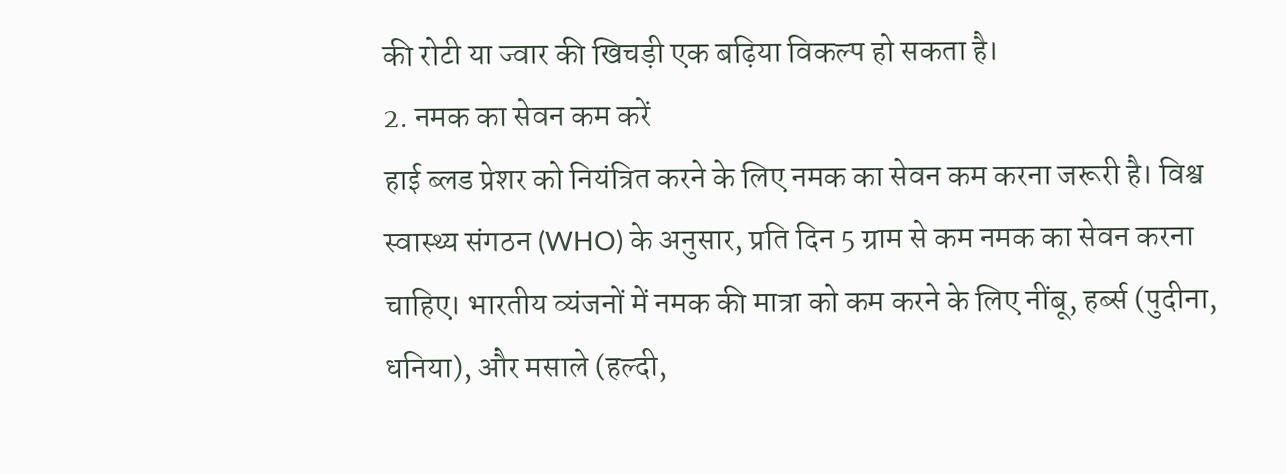की रोटी या ज्वार की खिचड़ी एक बढ़िया विकल्प हो सकता है।
2. नमक का सेवन कम करें
हाई ब्लड प्रेशर को नियंत्रित करने के लिए नमक का सेवन कम करना जरूरी है। विश्व स्वास्थ्य संगठन (WHO) के अनुसार, प्रति दिन 5 ग्राम से कम नमक का सेवन करना चाहिए। भारतीय व्यंजनों में नमक की मात्रा को कम करने के लिए नींबू, हर्ब्स (पुदीना, धनिया), और मसाले (हल्दी,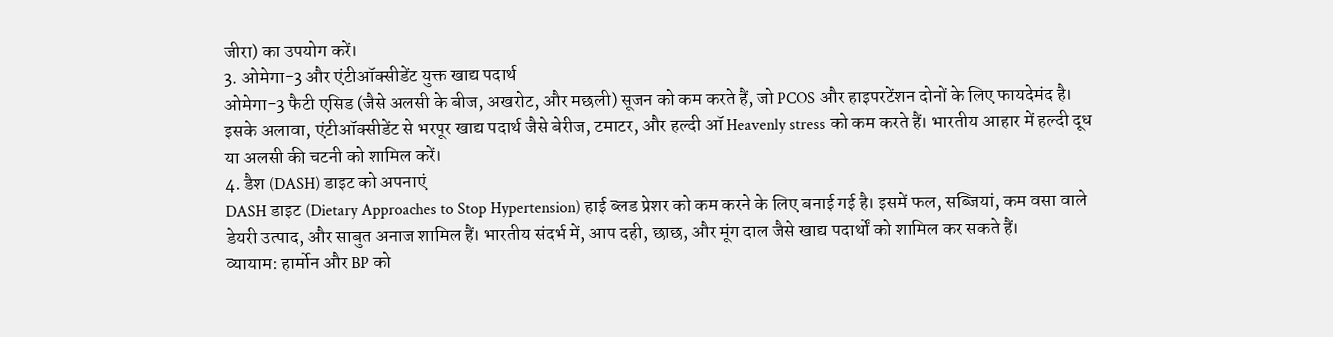जीरा) का उपयोग करें।
3. ओमेगा-3 और एंटीऑक्सीडेंट युक्त खाद्य पदार्थ
ओमेगा-3 फैटी एसिड (जैसे अलसी के बीज, अखरोट, और मछली) सूजन को कम करते हैं, जो PCOS और हाइपरटेंशन दोनों के लिए फायदेमंद है। इसके अलावा, एंटीऑक्सीडेंट से भरपूर खाद्य पदार्थ जैसे बेरीज, टमाटर, और हल्दी ऑ Heavenly stress को कम करते हैं। भारतीय आहार में हल्दी दूध या अलसी की चटनी को शामिल करें।
4. डैश (DASH) डाइट को अपनाएं
DASH डाइट (Dietary Approaches to Stop Hypertension) हाई ब्लड प्रेशर को कम करने के लिए बनाई गई है। इसमें फल, सब्जियां, कम वसा वाले डेयरी उत्पाद, और साबुत अनाज शामिल हैं। भारतीय संदर्भ में, आप दही, छाछ, और मूंग दाल जैसे खाद्य पदार्थों को शामिल कर सकते हैं।
व्यायाम: हार्मोन और BP को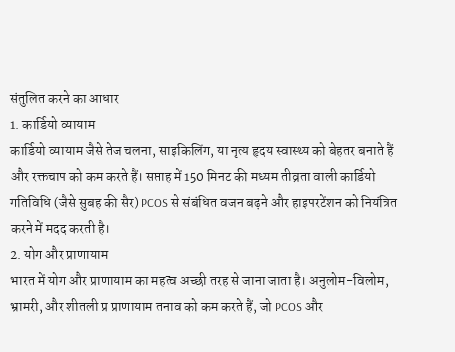संतुलित करने का आधार
1. कार्डियो व्यायाम
कार्डियो व्यायाम जैसे तेज चलना, साइकिलिंग, या नृत्य हृदय स्वास्थ्य को बेहतर बनाते हैं और रक्तचाप को कम करते हैं। सप्ताह में 150 मिनट की मध्यम तीव्रता वाली कार्डियो गतिविधि (जैसे सुबह की सैर) PCOS से संबंधित वजन बढ़ने और हाइपरटेंशन को नियंत्रित करने में मदद करती है।
2. योग और प्राणायाम
भारत में योग और प्राणायाम का महत्व अच्छी तरह से जाना जाता है। अनुलोम-विलोम, भ्रामरी, और शीतली प्र प्राणायाम तनाव को कम करते हैं, जो PCOS और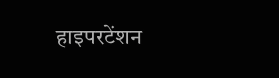हाइपरटेंशन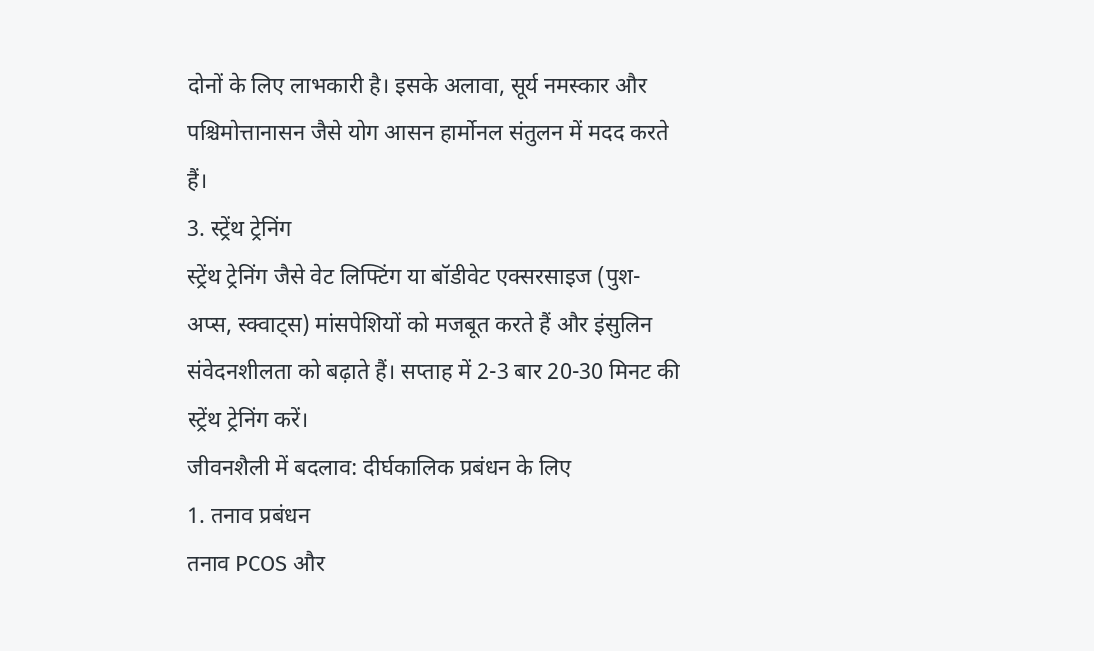दोनों के लिए लाभकारी है। इसके अलावा, सूर्य नमस्कार और पश्चिमोत्तानासन जैसे योग आसन हार्मोनल संतुलन में मदद करते हैं।
3. स्ट्रेंथ ट्रेनिंग
स्ट्रेंथ ट्रेनिंग जैसे वेट लिफ्टिंग या बॉडीवेट एक्सरसाइज (पुश-अप्स, स्क्वाट्स) मांसपेशियों को मजबूत करते हैं और इंसुलिन संवेदनशीलता को बढ़ाते हैं। सप्ताह में 2-3 बार 20-30 मिनट की स्ट्रेंथ ट्रेनिंग करें।
जीवनशैली में बदलाव: दीर्घकालिक प्रबंधन के लिए
1. तनाव प्रबंधन
तनाव PCOS और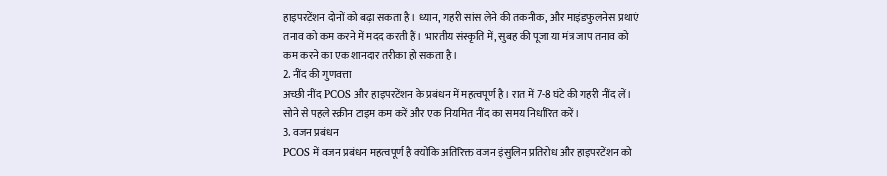हाइपरटेंशन दोनों को बढ़ा सकता है। ध्यान, गहरी सांस लेने की तकनीक, और माइंडफुलनेस प्रथाएं तनाव को कम करने में मदद करती हैं। भारतीय संस्कृति में, सुबह की पूजा या मंत्र जाप तनाव को कम करने का एक शानदार तरीका हो सकता है।
2. नींद की गुणवत्ता
अच्छी नींद PCOS और हाइपरटेंशन के प्रबंधन में महत्वपूर्ण है। रात में 7-8 घंटे की गहरी नींद लें। सोने से पहले स्क्रीन टाइम कम करें और एक नियमित नींद का समय निर्धारित करें।
3. वजन प्रबंधन
PCOS में वजन प्रबंधन महत्वपूर्ण है क्योंकि अतिरिक्त वजन इंसुलिन प्रतिरोध और हाइपरटेंशन को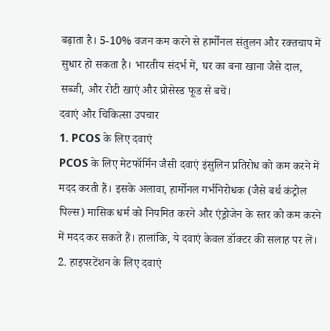बढ़ाता है। 5-10% वजन कम करने से हार्मोनल संतुलन और रक्तचाप में सुधार हो सकता है। भारतीय संदर्भ में, घर का बना खाना जैसे दाल, सब्जी, और रोटी खाएं और प्रोसेस्ड फूड से बचें।
दवाएं और चिकित्सा उपचार
1. PCOS के लिए दवाएं
PCOS के लिए मेटफॉर्मिन जैसी दवाएं इंसुलिन प्रतिरोध को कम करने में मदद करती हैं। इसके अलावा, हार्मोनल गर्भनिरोधक (जैसे बर्थ कंट्रोल पिल्स) मासिक धर्म को नियमित करने और एंड्रोजेन के स्तर को कम करने में मदद कर सकते हैं। हालांकि, ये दवाएं केवल डॉक्टर की सलाह पर लें।
2. हाइपरटेंशन के लिए दवाएं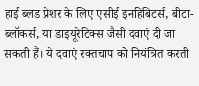हाई ब्लड प्रेशर के लिए एसीई इनहिबिटर्स, बीटा-ब्लॉकर्स, या डाइयूरेटिक्स जैसी दवाएं दी जा सकती हैं। ये दवाएं रक्तचाप को नियंत्रित करती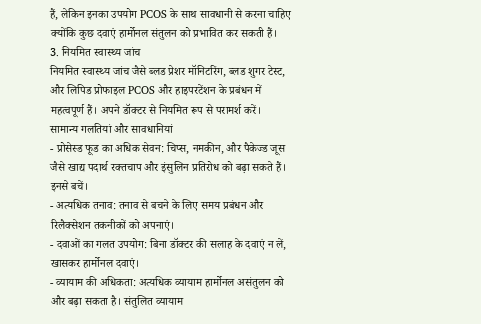हैं, लेकिन इनका उपयोग PCOS के साथ सावधानी से करना चाहिए क्योंकि कुछ दवाएं हार्मोनल संतुलन को प्रभावित कर सकती हैं।
3. नियमित स्वास्थ्य जांच
नियमित स्वास्थ्य जांच जैसे ब्लड प्रेशर मॉनिटरिंग, ब्लड शुगर टेस्ट, और लिपिड प्रोफाइल PCOS और हाइपरटेंशन के प्रबंधन में महत्वपूर्ण हैं। अपने डॉक्टर से नियमित रूप से परामर्श करें।
सामान्य गलतियां और सावधानियां
- प्रोसेस्ड फूड का अधिक सेवन: चिप्स, नमकीन, और पैकेज्ड जूस जैसे खाद्य पदार्थ रक्तचाप और इंसुलिन प्रतिरोध को बढ़ा सकते हैं। इनसे बचें।
- अत्यधिक तनाव: तनाव से बचने के लिए समय प्रबंधन और रिलैक्सेशन तकनीकों को अपनाएं।
- दवाओं का गलत उपयोग: बिना डॉक्टर की सलाह के दवाएं न लें, खासकर हार्मोनल दवाएं।
- व्यायाम की अधिकता: अत्यधिक व्यायाम हार्मोनल असंतुलन को और बढ़ा सकता है। संतुलित व्यायाम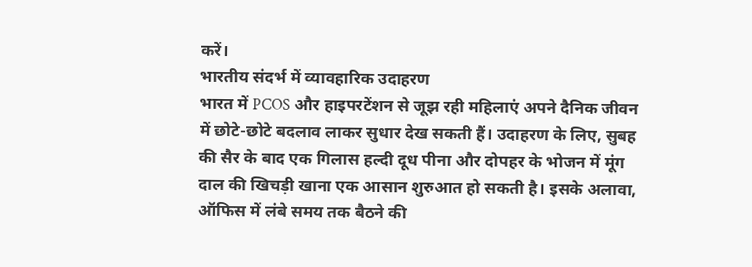करें।
भारतीय संदर्भ में व्यावहारिक उदाहरण
भारत में PCOS और हाइपरटेंशन से जूझ रही महिलाएं अपने दैनिक जीवन में छोटे-छोटे बदलाव लाकर सुधार देख सकती हैं। उदाहरण के लिए, सुबह की सैर के बाद एक गिलास हल्दी दूध पीना और दोपहर के भोजन में मूंग दाल की खिचड़ी खाना एक आसान शुरुआत हो सकती है। इसके अलावा, ऑफिस में लंबे समय तक बैठने की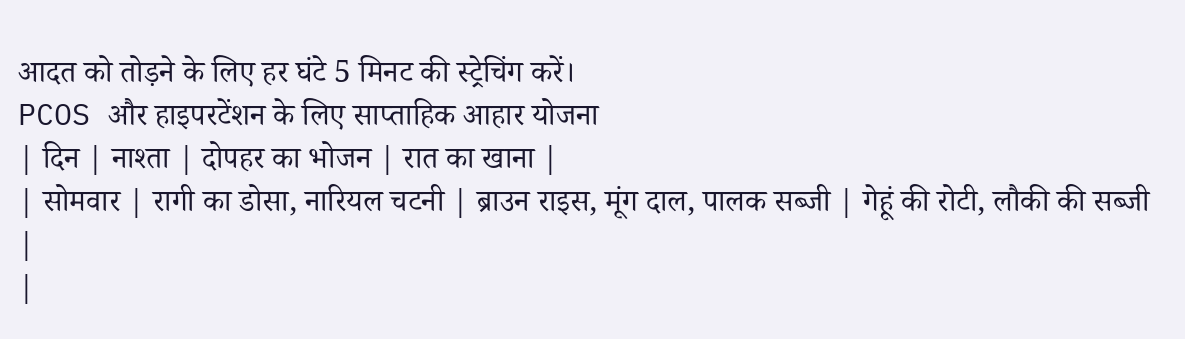आदत को तोड़ने के लिए हर घंटे 5 मिनट की स्ट्रेचिंग करें।
PCOS और हाइपरटेंशन के लिए साप्ताहिक आहार योजना
| दिन | नाश्ता | दोपहर का भोजन | रात का खाना |
| सोमवार | रागी का डोसा, नारियल चटनी | ब्राउन राइस, मूंग दाल, पालक सब्जी | गेहूं की रोटी, लौकी की सब्जी |
|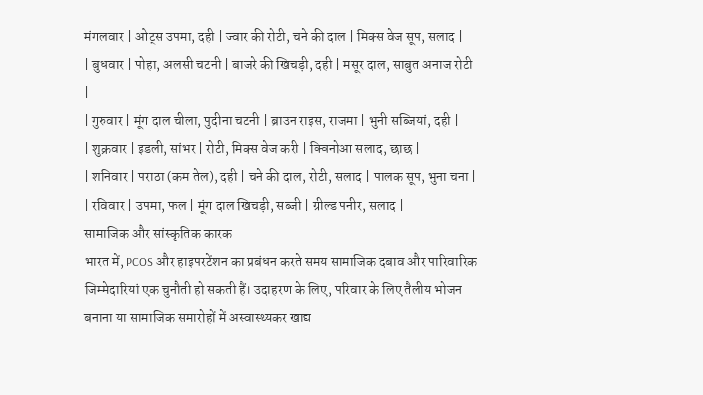मंगलवार | ओट्स उपमा, दही | ज्वार की रोटी, चने की दाल | मिक्स वेज सूप, सलाद |
| बुधवार | पोहा, अलसी चटनी | बाजरे की खिचड़ी, दही | मसूर दाल, साबुत अनाज रोटी |
| गुरुवार | मूंग दाल चीला, पुदीना चटनी | ब्राउन राइस, राजमा | भुनी सब्जियां, दही |
| शुक्रवार | इडली, सांभर | रोटी, मिक्स वेज करी | क्विनोआ सलाद, छाछ |
| शनिवार | पराठा (कम तेल), दही | चने की दाल, रोटी, सलाद | पालक सूप, भुना चना |
| रविवार | उपमा, फल | मूंग दाल खिचड़ी, सब्जी | ग्रील्ड पनीर, सलाद |
सामाजिक और सांस्कृतिक कारक
भारत में, PCOS और हाइपरटेंशन का प्रबंधन करते समय सामाजिक दबाव और पारिवारिक जिम्मेदारियां एक चुनौती हो सकती हैं। उदाहरण के लिए, परिवार के लिए तैलीय भोजन बनाना या सामाजिक समारोहों में अस्वास्थ्यकर खाद्य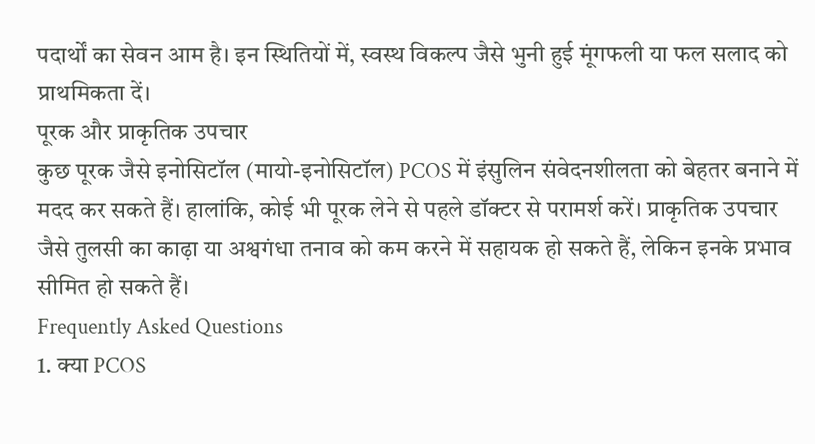पदार्थों का सेवन आम है। इन स्थितियों में, स्वस्थ विकल्प जैसे भुनी हुई मूंगफली या फल सलाद को प्राथमिकता दें।
पूरक और प्राकृतिक उपचार
कुछ पूरक जैसे इनोसिटॉल (मायो-इनोसिटॉल) PCOS में इंसुलिन संवेदनशीलता को बेहतर बनाने में मदद कर सकते हैं। हालांकि, कोई भी पूरक लेने से पहले डॉक्टर से परामर्श करें। प्राकृतिक उपचार जैसे तुलसी का काढ़ा या अश्वगंधा तनाव को कम करने में सहायक हो सकते हैं, लेकिन इनके प्रभाव सीमित हो सकते हैं।
Frequently Asked Questions
1. क्या PCOS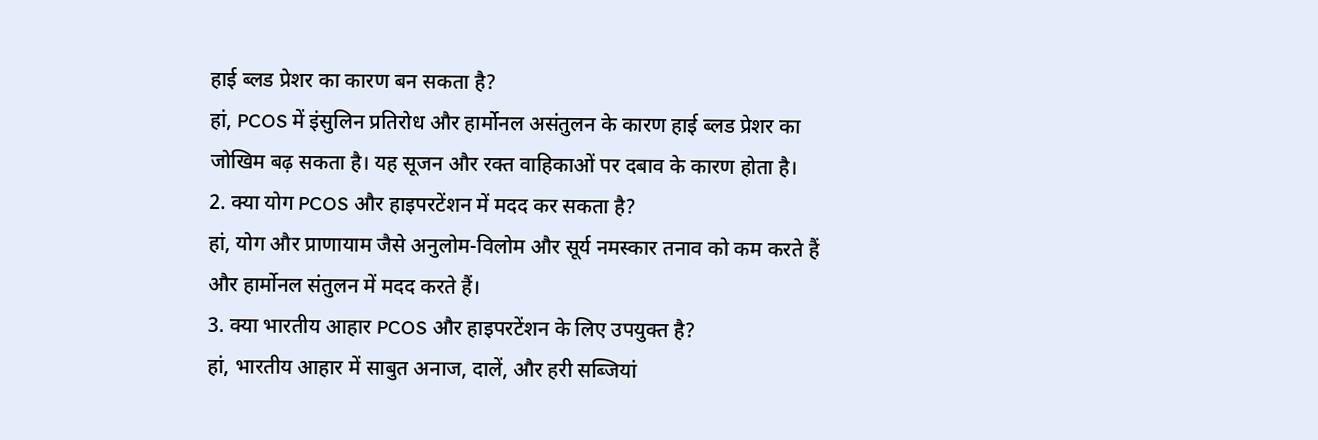हाई ब्लड प्रेशर का कारण बन सकता है?
हां, PCOS में इंसुलिन प्रतिरोध और हार्मोनल असंतुलन के कारण हाई ब्लड प्रेशर का जोखिम बढ़ सकता है। यह सूजन और रक्त वाहिकाओं पर दबाव के कारण होता है।
2. क्या योग PCOS और हाइपरटेंशन में मदद कर सकता है?
हां, योग और प्राणायाम जैसे अनुलोम-विलोम और सूर्य नमस्कार तनाव को कम करते हैं और हार्मोनल संतुलन में मदद करते हैं।
3. क्या भारतीय आहार PCOS और हाइपरटेंशन के लिए उपयुक्त है?
हां, भारतीय आहार में साबुत अनाज, दालें, और हरी सब्जियां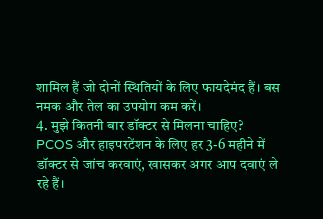शामिल हैं जो दोनों स्थितियों के लिए फायदेमंद हैं। बस नमक और तेल का उपयोग कम करें।
4. मुझे कितनी बार डॉक्टर से मिलना चाहिए?
PCOS और हाइपरटेंशन के लिए हर 3-6 महीने में डॉक्टर से जांच करवाएं, खासकर अगर आप दवाएं ले रहे हैं।